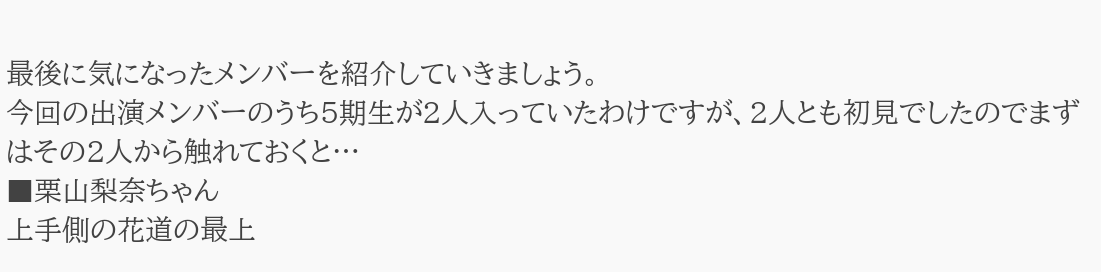最後に気になったメンバーを紹介していきましょう。
今回の出演メンバーのうち5期生が2人入っていたわけですが、2人とも初見でしたのでまずはその2人から触れておくと…
■栗山梨奈ちゃん
上手側の花道の最上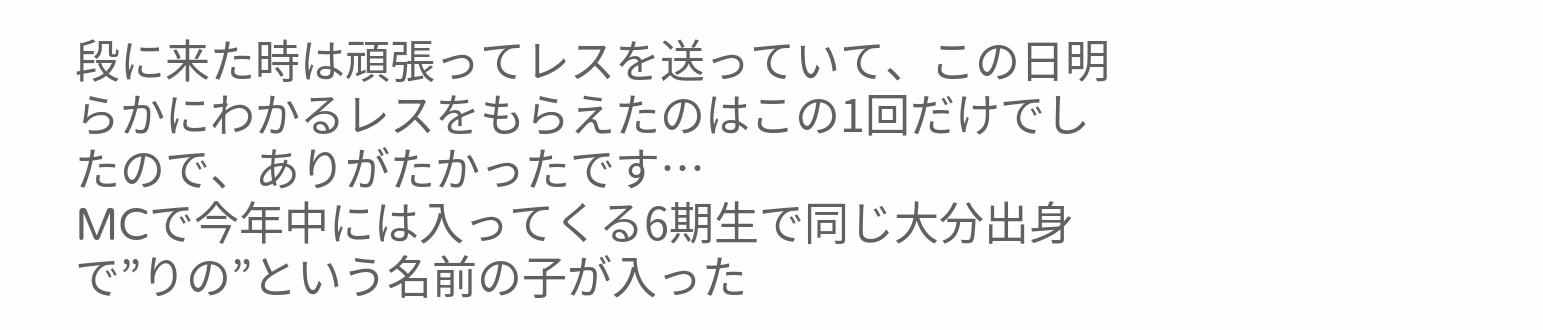段に来た時は頑張ってレスを送っていて、この日明らかにわかるレスをもらえたのはこの1回だけでしたので、ありがたかったです…
MCで今年中には入ってくる6期生で同じ大分出身で”りの”という名前の子が入った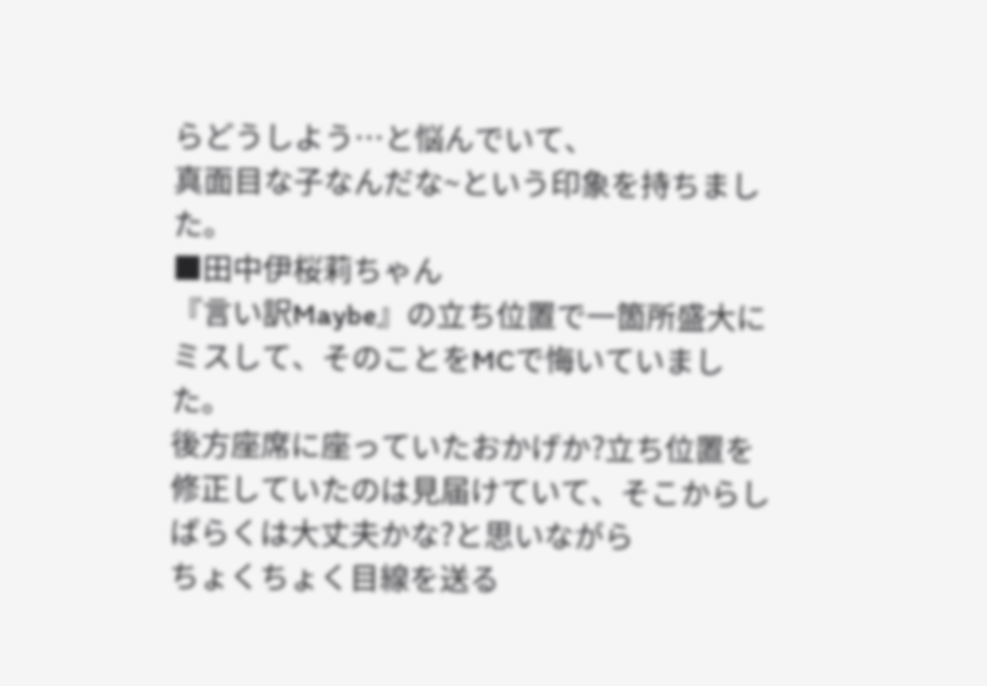らどうしよう…と悩んでいて、
真面目な子なんだな~という印象を持ちました。
■田中伊桜莉ちゃん
『言い訳Maybe』の立ち位置で一箇所盛大にミスして、そのことをMCで悔いていました。
後方座席に座っていたおかげか?立ち位置を修正していたのは見届けていて、そこからしばらくは大丈夫かな?と思いながら
ちょくちょく目線を送る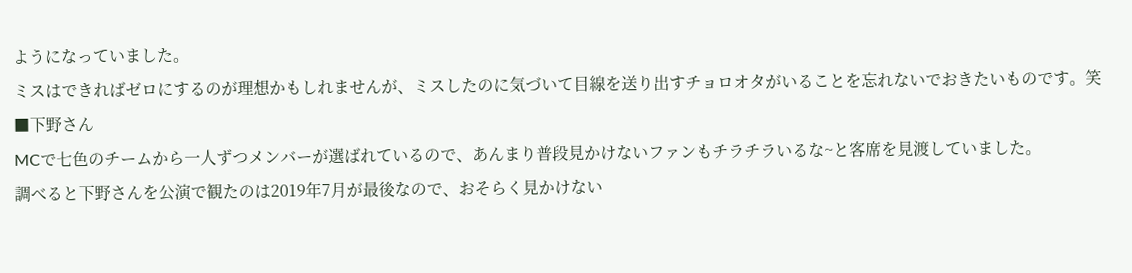ようになっていました。
ミスはできればゼロにするのが理想かもしれませんが、ミスしたのに気づいて目線を送り出すチョロオタがいることを忘れないでおきたいものです。笑
■下野さん
MCで七色のチームから一人ずつメンバーが選ばれているので、あんまり普段見かけないファンもチラチラいるな~と客席を見渡していました。
調べると下野さんを公演で観たのは2019年7月が最後なので、おそらく見かけない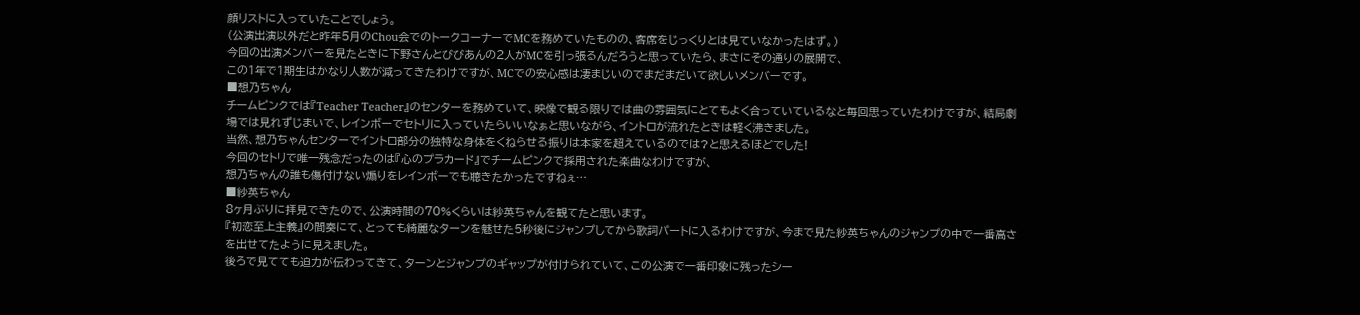顔リストに入っていたことでしょう。
(公演出演以外だと昨年5月のChou会でのトークコーナーでMCを務めていたものの、客席をじっくりとは見ていなかったはず。)
今回の出演メンバーを見たときに下野さんとびびあんの2人がMCを引っ張るんだろうと思っていたら、まさにその通りの展開で、
この1年で1期生はかなり人数が減ってきたわけですが、MCでの安心感は凄まじいのでまだまだいて欲しいメンバーです。
■想乃ちゃん
チームピンクでは『Teacher Teacher』のセンターを務めていて、映像で観る限りでは曲の雰囲気にとてもよく合っていているなと毎回思っていたわけですが、結局劇場では見れずじまいで、レインボーでセトリに入っていたらいいなぁと思いながら、イントロが流れたときは軽く沸きました。
当然、想乃ちゃんセンターでイントロ部分の独特な身体をくねらせる振りは本家を超えているのでは?と思えるほどでした!
今回のセトリで唯一残念だったのは『心のプラカード』でチームピンクで採用された楽曲なわけですが、
想乃ちゃんの誰も傷付けない煽りをレインボーでも聴きたかったですねぇ…
■紗英ちゃん
8ヶ月ぶりに拝見できたので、公演時間の70%くらいは紗英ちゃんを観てたと思います。
『初恋至上主義』の間奏にて、とっても綺麗なターンを魅せた5秒後にジャンプしてから歌詞パートに入るわけですが、今まで見た紗英ちゃんのジャンプの中で一番高さを出せてたように見えました。
後ろで見てても迫力が伝わってきて、ターンとジャンプのギャップが付けられていて、この公演で一番印象に残ったシー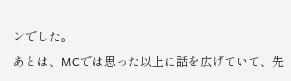ンでした。
あとは、MCでは思った以上に話を広げていて、先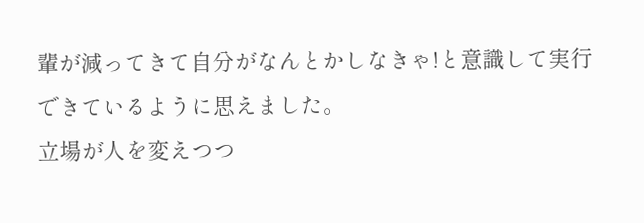輩が減ってきて自分がなんとかしなきゃ!と意識して実行できているように思えました。
立場が人を変えつつ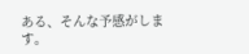ある、そんな予感がします。